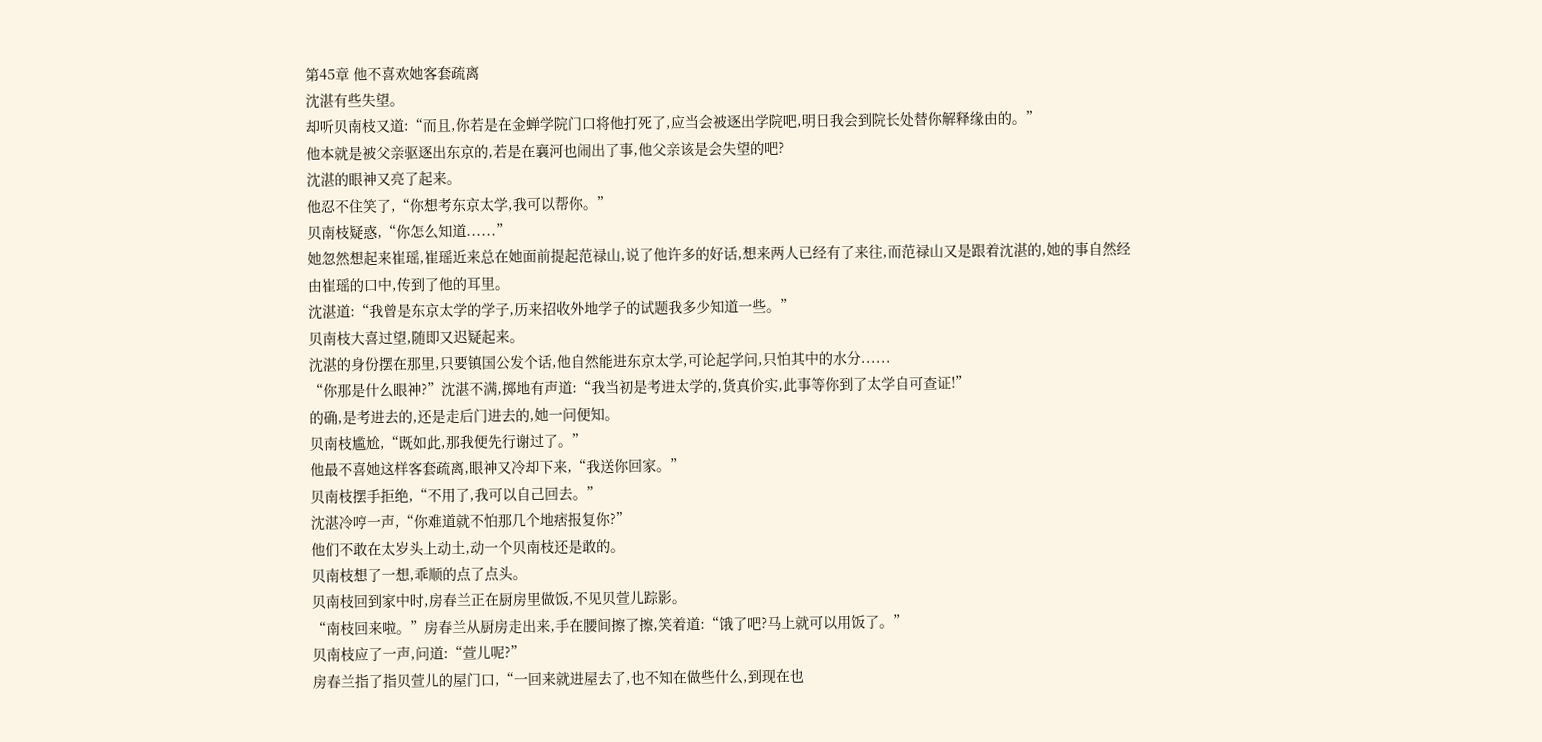第45章 他不喜欢她客套疏离
沈湛有些失望。
却听贝南枝又道:“而且,你若是在金蝉学院门口将他打死了,应当会被逐出学院吧,明日我会到院长处替你解释缘由的。”
他本就是被父亲驱逐出东京的,若是在襄河也闹出了事,他父亲该是会失望的吧?
沈湛的眼神又亮了起来。
他忍不住笑了,“你想考东京太学,我可以帮你。”
贝南枝疑惑,“你怎么知道......”
她忽然想起来崔瑶,崔瑶近来总在她面前提起范禄山,说了他许多的好话,想来两人已经有了来往,而范禄山又是跟着沈湛的,她的事自然经由崔瑶的口中,传到了他的耳里。
沈湛道:“我曾是东京太学的学子,历来招收外地学子的试题我多少知道一些。”
贝南枝大喜过望,随即又迟疑起来。
沈湛的身份摆在那里,只要镇国公发个话,他自然能进东京太学,可论起学问,只怕其中的水分......
“你那是什么眼神?”沈湛不满,掷地有声道:“我当初是考进太学的,货真价实,此事等你到了太学自可查证!”
的确,是考进去的,还是走后门进去的,她一问便知。
贝南枝尴尬,“既如此,那我便先行谢过了。”
他最不喜她这样客套疏离,眼神又冷却下来,“我送你回家。”
贝南枝摆手拒绝,“不用了,我可以自己回去。”
沈湛冷哼一声,“你难道就不怕那几个地痞报复你?”
他们不敢在太岁头上动土,动一个贝南枝还是敢的。
贝南枝想了一想,乖顺的点了点头。
贝南枝回到家中时,房春兰正在厨房里做饭,不见贝萱儿踪影。
“南枝回来啦。”房春兰从厨房走出来,手在腰间擦了擦,笑着道:“饿了吧?马上就可以用饭了。”
贝南枝应了一声,问道:“萱儿呢?”
房春兰指了指贝萱儿的屋门口,“一回来就进屋去了,也不知在做些什么,到现在也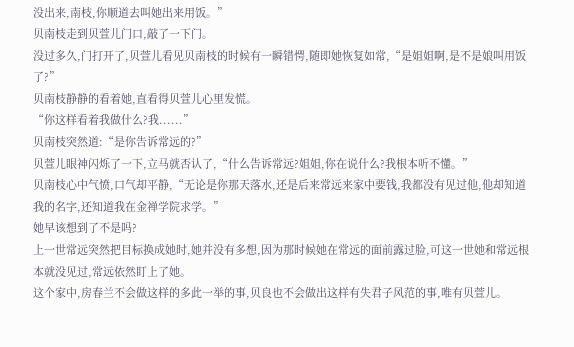没出来,南枝,你顺道去叫她出来用饭。”
贝南枝走到贝萱儿门口,敲了一下门。
没过多久,门打开了,贝萱儿看见贝南枝的时候有一瞬错愕,随即她恢复如常,“是姐姐啊,是不是娘叫用饭了?”
贝南枝静静的看着她,直看得贝萱儿心里发慌。
“你这样看着我做什么?我......”
贝南枝突然道:“是你告诉常远的?”
贝萱儿眼神闪烁了一下,立马就否认了,“什么告诉常远?姐姐,你在说什么?我根本听不懂。”
贝南枝心中气愤,口气却平静,“无论是你那天落水,还是后来常远来家中要钱,我都没有见过他,他却知道我的名字,还知道我在金禅学院求学。”
她早该想到了不是吗?
上一世常远突然把目标换成她时,她并没有多想,因为那时候她在常远的面前露过脸,可这一世她和常远根本就没见过,常远依然盯上了她。
这个家中,房春兰不会做这样的多此一举的事,贝良也不会做出这样有失君子风范的事,唯有贝萱儿。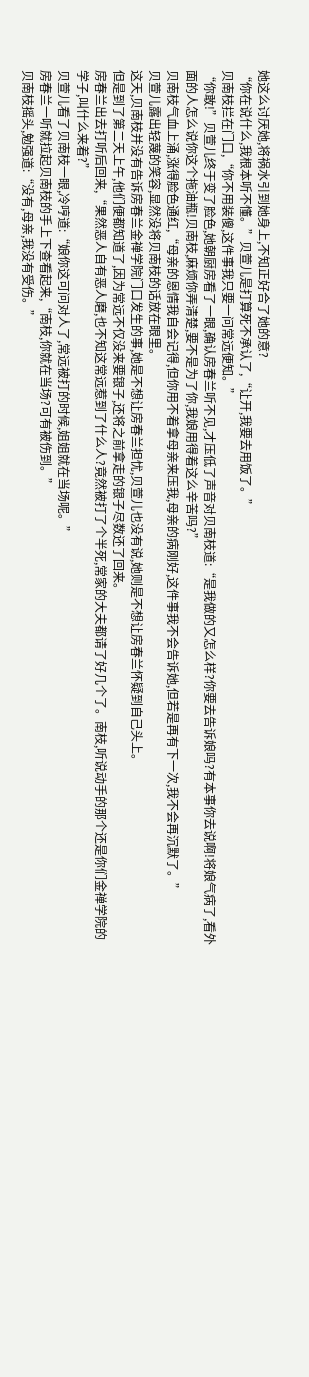她这么讨厌她,将祸水引到她身上,不知正好合了她的意?
“你在说什么,我根本听不懂。”贝萱儿是打算死不承认了,“让开,我要去用饭了。”
贝南枝拦在门口,“你不用装傻,这件事我只要一问常远便知。”
“你敢!”贝萱儿终于变了脸色,她朝厨房看了一眼,确认房春兰听不见,才压低了声音对贝南枝道:“是我做的又怎么样?你要去告诉娘吗?有本事你去说啊!将娘气病了,看外面的人怎么说你这个拖油瓶!贝南枝,麻烦你弄清楚,要不是为了你,我娘用得着这么辛苦吗?”
贝南枝气血上涌,涨得脸色通红,“母亲的恩情我自会记得,但你用不着拿母亲来压我,母亲的病刚好,这件事我不会告诉她,但若是再有下一次,我不会再沉默了。”
贝萱儿露出轻蔑的笑容,显然没将贝南枝的话放在眼里。
这天,贝南枝并没有告诉房春兰金禅学院门口发生的事,她是不想让房春兰担忧,贝萱儿也没有说,她则是不想让房春兰怀疑到自己头上。
但是到了第二天上午,他们便都知道了,因为常远不仅没来要银子,还将之前拿走的银子尽数还了回来。
房春兰出去打听后回来,“果然恶人自有恶人磨,也不知这常远惹到了什么人?竟然被打了个半死,常家的大夫都请了好几个了。南枝,听说动手的那个还是你们金禅学院的学子,叫什么来着?”
贝萱儿看了贝南枝一眼,冷哼道:“娘你这可问对人了,常远被打的时候,姐姐就在当场呢。”
房春兰一听就拉起贝南枝的手上下查看起来,“南枝,你就在当场?可有被伤到。”
贝南枝摇头,勉强道:“没有,母亲,我没有受伤。”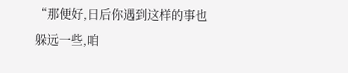“那便好,日后你遇到这样的事也躲远一些,咱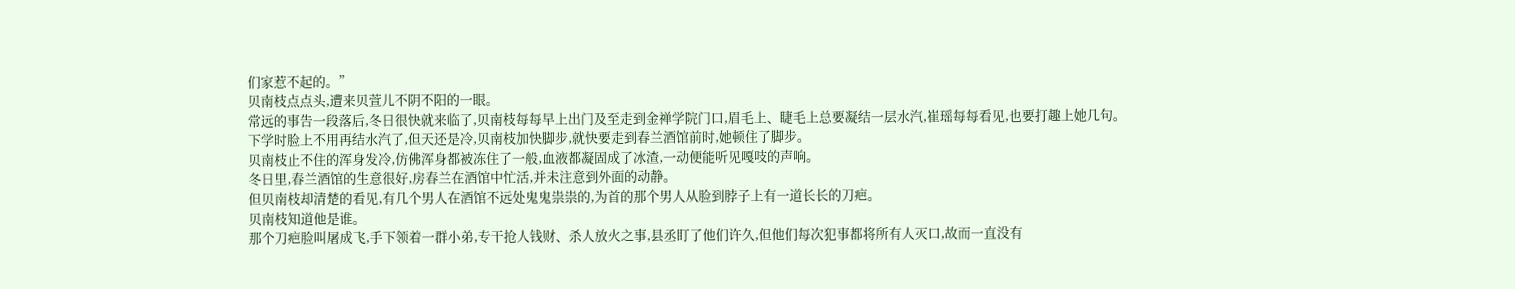们家惹不起的。”
贝南枝点点头,遭来贝萱儿不阴不阳的一眼。
常远的事告一段落后,冬日很快就来临了,贝南枝每每早上出门及至走到金禅学院门口,眉毛上、睫毛上总要凝结一层水汽,崔瑶每每看见,也要打趣上她几句。
下学时脸上不用再结水汽了,但天还是冷,贝南枝加快脚步,就快要走到春兰酒馆前时,她顿住了脚步。
贝南枝止不住的浑身发冷,仿佛浑身都被冻住了一般,血液都凝固成了冰渣,一动便能听见嘎吱的声响。
冬日里,春兰酒馆的生意很好,房春兰在酒馆中忙活,并未注意到外面的动静。
但贝南枝却清楚的看见,有几个男人在酒馆不远处鬼鬼祟祟的,为首的那个男人从脸到脖子上有一道长长的刀疤。
贝南枝知道他是谁。
那个刀疤脸叫屠成飞,手下领着一群小弟,专干抢人钱财、杀人放火之事,县丞盯了他们许久,但他们每次犯事都将所有人灭口,故而一直没有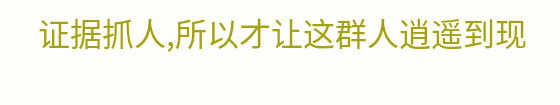证据抓人,所以才让这群人逍遥到现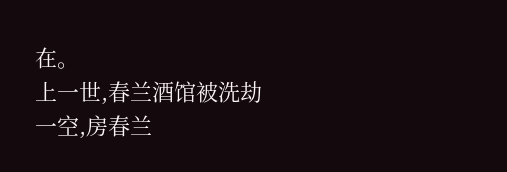在。
上一世,春兰酒馆被洗劫一空,房春兰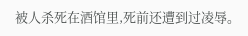被人杀死在酒馆里,死前还遭到过凌辱。